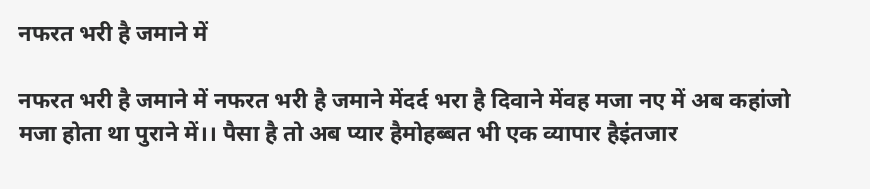नफरत भरी है जमाने में

नफरत भरी है जमाने में नफरत भरी है जमाने मेंदर्द भरा है दिवाने मेंवह मजा नए में अब कहांजो मजा होता था पुराने में।। पैसा है तो अब प्यार हैमोहब्बत भी एक व्यापार हैइंतजार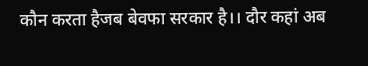कौन करता हैजब बेवफा सरकार है।। दौर कहां अब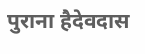पुराना हैदेवदास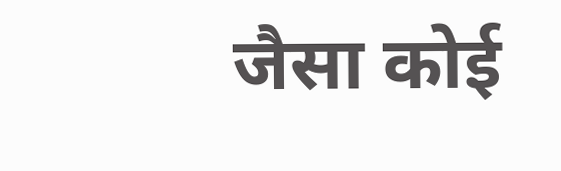जैसा कोई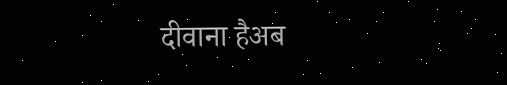दीवाना हैअब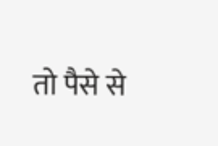तो पैसे से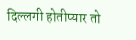दिल्लगी होतीप्यार तो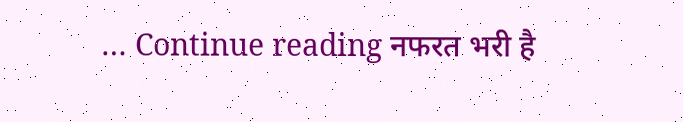… Continue reading नफरत भरी है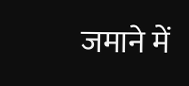जमाने में